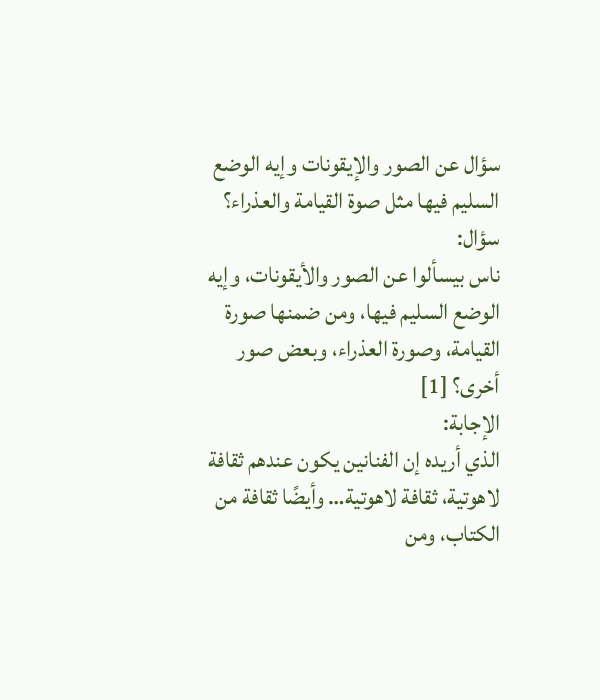سؤال عن الصور والإيقونات وإيه الوضع السليم فيها مثل صوة القيامة والعذراء؟
سؤال:
ناس بيسألوا عن الصور والأيقونات، وإيه الوضع السليم فيها، ومن ضمنها صورة القيامة، وصورة العذراء، وبعض صور أخرى؟ [1]
الإجابة:
الذي أريده إن الفنانين يكون عندهم ثقافة لاهوتية، ثقافة لاهوتية… وأيضًا ثقافة من الكتاب، ومن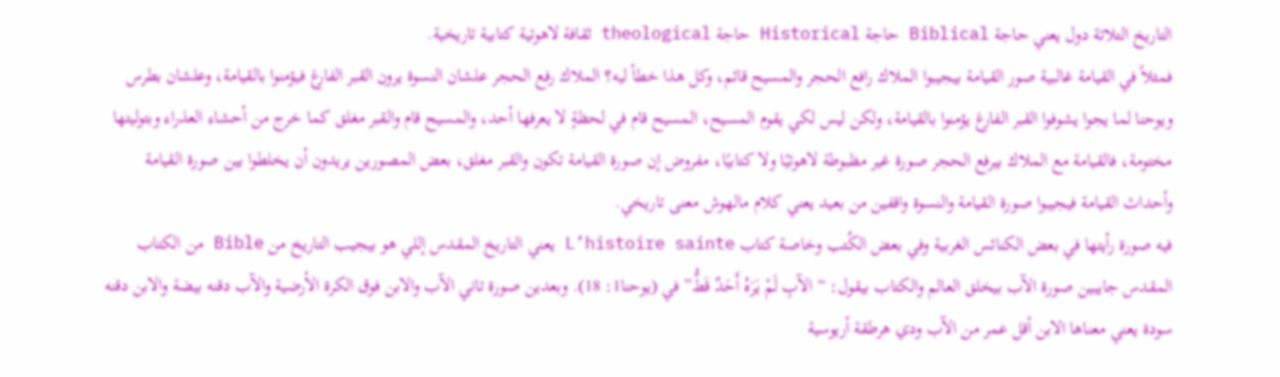التاريخ التلاتة دول يعني حاجة Biblical حاجة Historical حاجة theological ثقافة لاهوتية كتابية تاريخية.
فمثلاً في القيامة غالبية صور القيامة بيجيبوا الملاك رافع الحجر والمسيح قائم، وكل هذا خطأ ليه؟ الملاك رفع الحجر علشان النسوة يرون القبر الفارغ فيؤمنوا بالقيامة، وعلشان بطرس ويوحنا لما يجوا يشوفوا القبر الفارغ يؤمنوا بالقيامة، ولكن ليس لكي يقوم المسيح، المسيح قام في لحظةٍ لا يعرفها أحد، والمسيح قام والقبر مغلق كما خرج من أحشاء العذراء وبتوليتها مختومة، فالقيامة مع الملاك بيرفع الحجر صورة غير مظبوطة لاهوتيًا ولا كتابيًا، مفروض إن صورة القيامة تكون والقبر مغلق، بعض المصورين يريدون أن يخلطوا بين صورة القيامة وأحداث القيامة فيجيبوا صورة القيامة والنسوة واقفين من بعيد يعني كلام مالهوش معنى تاريخي.
فيه صورة رأيتها في بعض الكنائس الغربية وفي بعض الكُتب وخاصة كتاب L’histoire sainte يعني التاريخ المقدس إللي هو بيجيب التاريخ من Bible من الكتاب المقدس جايبين صورة الآب بيخلق العالم والكتاب بيقول: “الآبِ لَمْ يَرَهُ أَحَدٌ قَطُّ” في (يوحنا1: 18). وبعدين صورة تاني الآب والابن فوق الكرة الأرضية والآب دقنه بيضة والابن دقنه سودة يعني معناها الابن أقل عمر من الآب ودي هرطقة أريوسية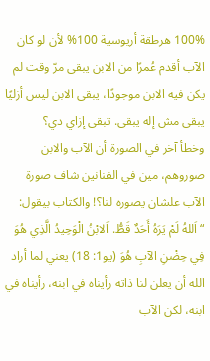100% هرطقة أريوسية 100% لأن لو كان الآب أقدم عُمرًا من الابن يبقى مرّ وقت لم يكن فيه الابن موجودًا، يبقى الابن ليس أزليًا يبقى مش إله يبقى. تبقى إزاي دي؟
وخطأ آخر في الصورة أن الآب والابن صوروهم، مين في الفنانين شاف صورة الآب علشان يصوره لنا؟! والكتاب بيقول: “اَللهُ لَمْ يَرَهُ أَحَدٌ قَطُّ. اَلابْنُ الْوَحِيدُ الَّذِي هُوَ فِي حِضْنِ الآبِ هُوَ (يو1: 18) يعني لما أراد الله أن يعلن لنا ذاته رأيناه في ابنه، رأيناه في ابنه، لكن الآب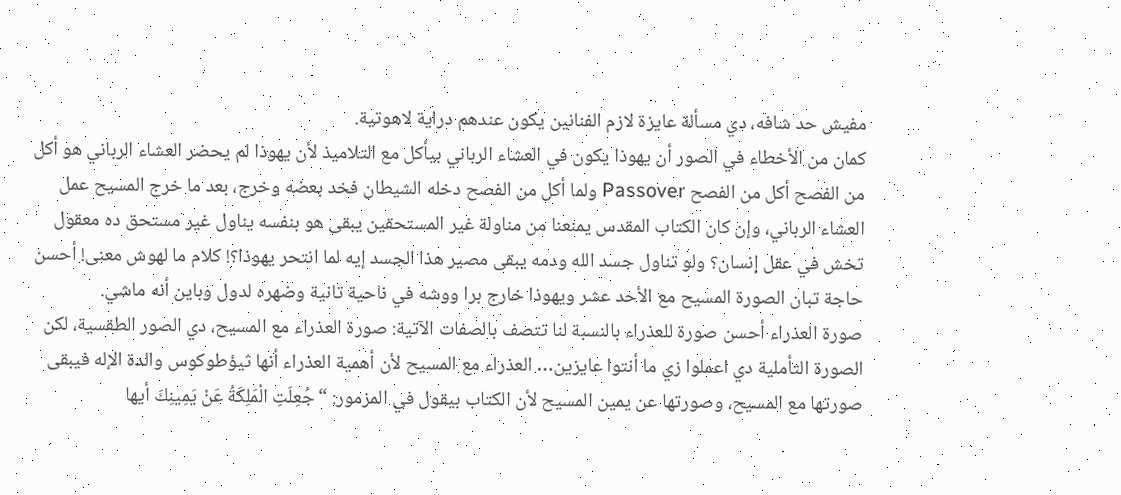مفيش حد شافه، دي مسألة عايزة لازم الفنانين يكون عندهم دراية لاهوتية.
كمان من الأخطاء في الصور أن يهوذا يكون في العشاء الرباني بيأكل مع التلاميذ لأن يهوذا لم يحضر العشاء الرباني هو أكل من الفصح أكل من الفصح Passover ولما أكل من الفصح دخله الشيطان فخد بعضه وخرج، بعد ما خرج المسيح عمل العشاء الرباني، وإن كان الكتاب المقدس يمنعنا من مناولة غير المستحقين يبقى هو بنفسه يناول غير مستحق ده معقول تخش في عقل إنسان؟ ولو تناول جسد الله ودمه يبقى مصير هذا الجسد إيه لما انتحر يهوذا؟! كلام ما لهوش معنى! أحسن حاجة تبان الصورة المسيح مع الأحد عشر ويهوذا خارج برا ووشه في ناحية تانية وضهره لدول وباين أنه ماشي.
صورة العذراء أحسن صورة للعذراء بالنسبة لنا تتصف بالصفات الآتية: صورة العذراء مع المسيح، دي الصور الطقسية، لكن الصورة التأملية دي اعملوا زي ما أنتوا عايزين… العذراء مع المسيح لأن أهمية العذراء أنها ثيؤطوكوس والدة الإله فيبقى صورتها مع المسيح، وصورتها عن يمين المسيح لأن الكتاب بيقول في المزمور: “جُعِلَتِ الْمَلِكَةُ عَنْ يَمِينِكَ أيها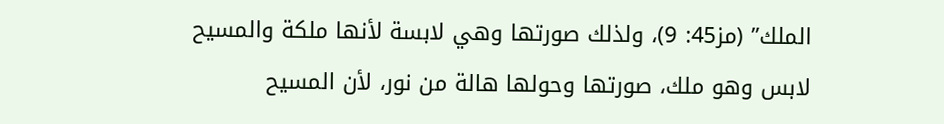الملك” (مز45: 9)، ولذلك صورتها وهي لابسة لأنها ملكة والمسيح لابس وهو ملك، صورتها وحولها هالة من نور، لأن المسيح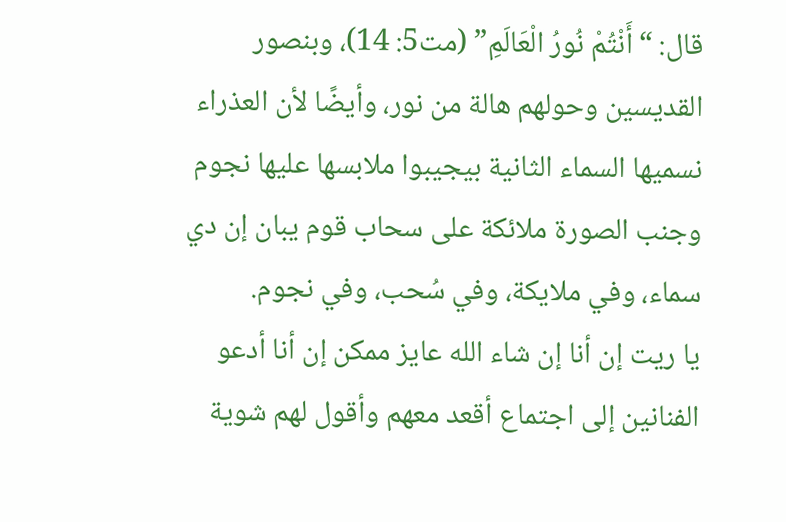قال: “أَنْتُمْ نُورُ الْعَالَمِ” (مت5: 14)، وبنصور القديسين وحولهم هالة من نور، وأيضًا لأن العذراء نسميها السماء الثانية بيجيبوا ملابسها عليها نجوم وجنب الصورة ملائكة على سحاب قوم يبان إن دي سماء، وفي ملايكة، وفي سُحب، وفي نجوم.
يا ريت إن أنا إن شاء الله عايز ممكن إن أنا أدعو الفنانين إلى اجتماع أقعد معهم وأقول لهم شوية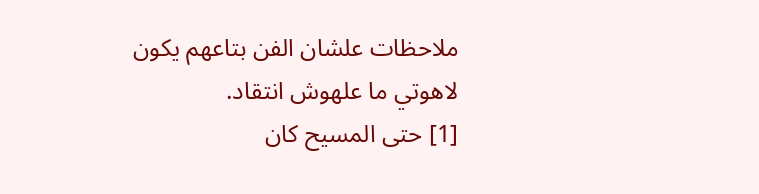ملاحظات علشان الفن بتاعهم يكون لاهوتي ما علهوش انتقاد.
[1] حتى المسيح كان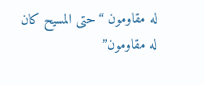له مقاومون “حتى المسيح كان له مقاومون”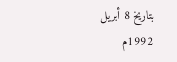بتاريخ 8 أبريل 1992م